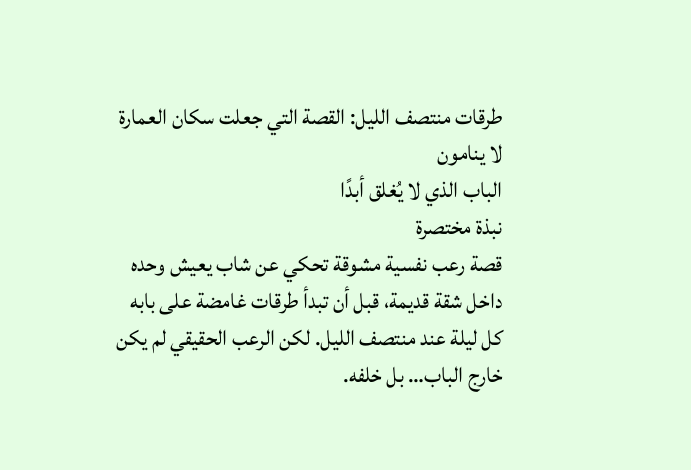طرقات منتصف الليل: القصة التي جعلت سكان العمارة لا ينامون
الباب الذي لا يُغلق أبدًا
نبذة مختصرة
قصة رعب نفسية مشوقة تحكي عن شاب يعيش وحده داخل شقة قديمة، قبل أن تبدأ طرقات غامضة على بابه كل ليلة عند منتصف الليل. لكن الرعب الحقيقي لم يكن خارج الباب… بل خلفه.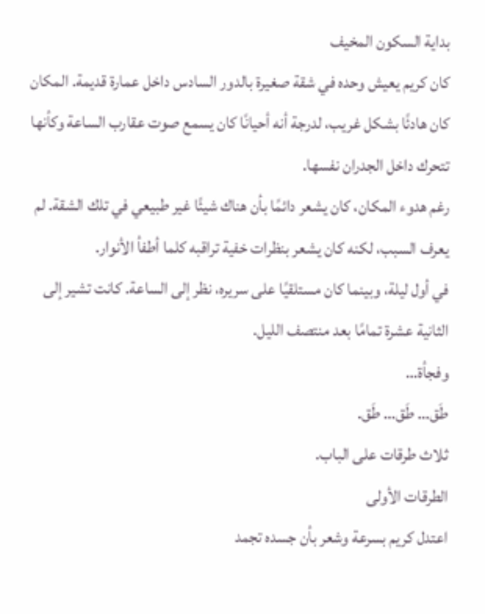بداية السكون المخيف
كان كريم يعيش وحده في شقة صغيرة بالدور السادس داخل عمارة قديمة. المكان كان هادئًا بشكل غريب، لدرجة أنه أحيانًا كان يسمع صوت عقارب الساعة وكأنها تتحرك داخل الجدران نفسها.
رغم هدوء المكان، كان يشعر دائمًا بأن هناك شيئًا غير طبيعي في تلك الشقة. لم يعرف السبب، لكنه كان يشعر بنظرات خفية تراقبه كلما أطفأ الأنوار.
في أول ليلة، وبينما كان مستلقيًا على سريره، نظر إلى الساعة. كانت تشير إلى الثانية عشرة تمامًا بعد منتصف الليل.
وفجأة…
طَق… طَق… طَق.
ثلاث طرقات على الباب.
الطرقات الأولى
اعتدل كريم بسرعة وشعر بأن جسده تجمد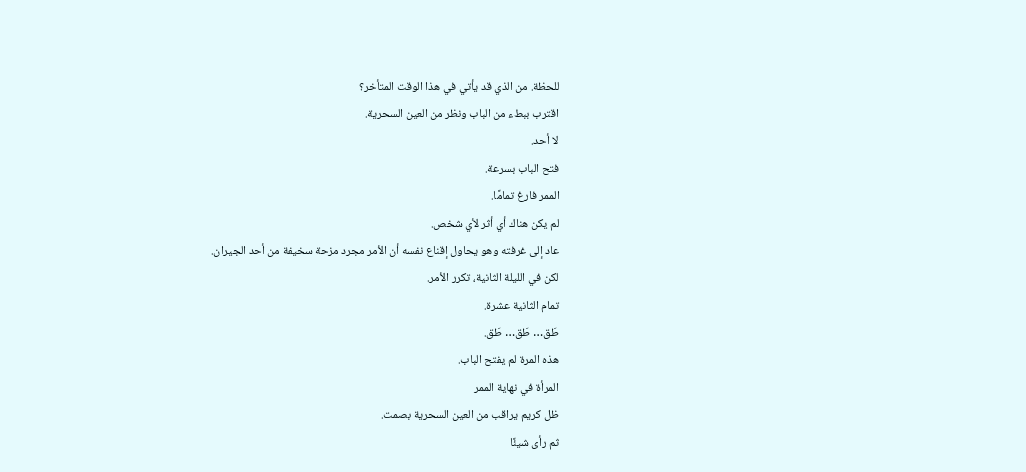للحظة. من الذي قد يأتي في هذا الوقت المتأخر؟
اقترب ببطء من الباب ونظر من العين السحرية.
لا أحد.
فتح الباب بسرعة.
الممر فارغ تمامًا.
لم يكن هناك أي أثر لأي شخص.
عاد إلى غرفته وهو يحاول إقناع نفسه أن الأمر مجرد مزحة سخيفة من أحد الجيران.
لكن في الليلة الثانية، تكرر الأمر.
تمام الثانية عشرة.
طَق… طَق… طَق.
هذه المرة لم يفتح الباب.
المرأة في نهاية الممر
ظل كريم يراقب من العين السحرية بصمت.
ثم رأى شيئًا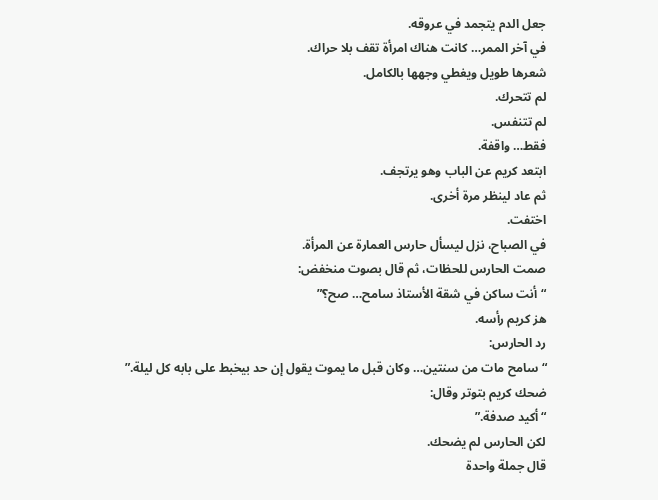جعل الدم يتجمد في عروقه.
في آخر الممر… كانت هناك امرأة تقف بلا حراك.
شعرها طويل ويغطي وجهها بالكامل.
لم تتحرك.
لم تتنفس.
فقط… واقفة.
ابتعد كريم عن الباب وهو يرتجف.
ثم عاد لينظر مرة أخرى.
اختفت.
في الصباح، نزل ليسأل حارس العمارة عن المرأة.
صمت الحارس للحظات، ثم قال بصوت منخفض:
“أنت ساكن في شقة الأستاذ سامح… صح؟”
هز كريم رأسه.
رد الحارس:
“سامح مات من سنتين… وكان قبل ما يموت يقول إن حد بيخبط على بابه كل ليلة.”
ضحك كريم بتوتر وقال:
“أكيد صدفة.”
لكن الحارس لم يضحك.
قال جملة واحدة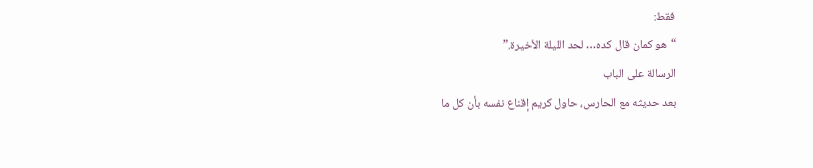فقط:
“هو كمان قال كده… لحد الليلة الأخيرة.”
الرسالة على الباب
بعد حديثه مع الحارس، حاول كريم إقناع نفسه بأن كل ما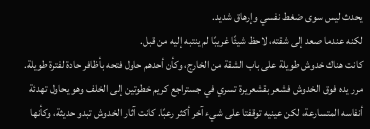يحدث ليس سوى ضغط نفسي وإرهاق شديد.
لكنه عندما صعد إلى شقته، لاحظ شيئًا غريبًا لم ينتبه إليه من قبل.
كانت هناك خدوش طويلة على باب الشقة من الخارج، وكأن أحدهم حاول فتحه بأظافر حادة لفترة طويلة.
مرر يده فوق الخدوش فشعر بقشعريرة تسري في جستراجع كريم خطوتين إلى الخلف وهو يحاول تهدئة أنفاسه المتسارعة، لكن عينيه توقفتا على شيء آخر أكثر رعبًا. كانت آثار الخدوش تبدو حديثة، وكأنها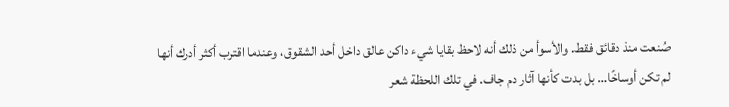صُنعت منذ دقائق فقط. والأسوأ من ذلك أنه لاحظ بقايا شيء داكن عالق داخل أحد الشقوق، وعندما اقترب أكثر أدرك أنها لم تكن أوساخًا… بل بدت كأنها آثار دم جاف. في تلك اللحظة شعر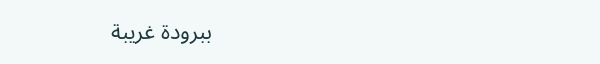ببرودة غريبة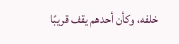خلفه، وكأن أحدهم يقف قريبًا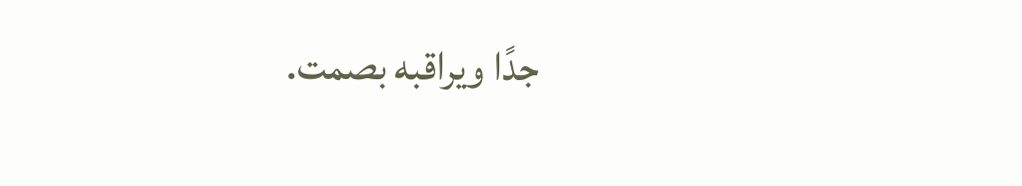جدًا ويراقبه بصمت.